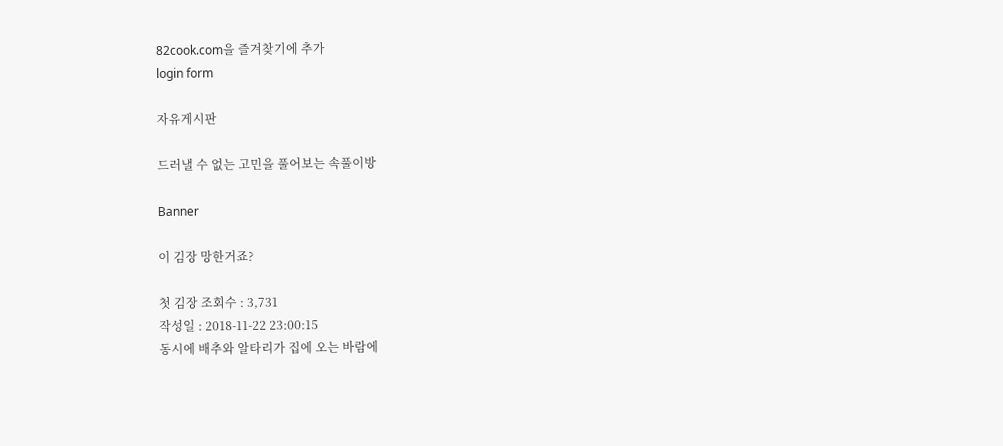82cook.com을 즐겨찾기에 추가
login form

자유게시판

드러낼 수 없는 고민을 풀어보는 속풀이방

Banner

이 김장 망한거죠?

첫 김장 조회수 : 3,731
작성일 : 2018-11-22 23:00:15
동시에 배추와 알타리가 집에 오는 바람에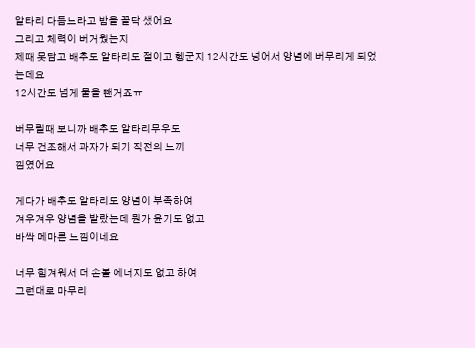알타리 다듬느라고 밤을 꼴닥 샜어요
그리고 체력이 버거웠는지
제때 못담고 배추도 알타리도 절이고 헹군지 12시간도 넝어서 양념에 버무리게 되었는데요
12시간도 넘게 물을 뺀거죠ㅠ

버무릴때 보니까 배추도 알타리무우도
너무 건조해서 과자가 되기 직전의 느끼
낌였어요

게다가 배추도 알타리도 양념이 부족하여
겨우겨우 양념을 발랐는데 뭔가 윤기도 없고
바싹 메마른 느낌이네요

너무 힘겨워서 더 손볼 에너지도 없고 하여
그런대로 마무리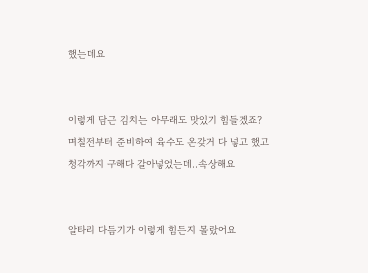했는데요


이렇게 담근 김치는 아무래도 맛있기 힘들겠죠?
며칠전부터 준비하여 육수도 온갖거 다 넣고 했고
청각까지 구해다 갈아넣었는데..속상해요


알타리 다듬기가 이렇게 힘든지 몰랐어요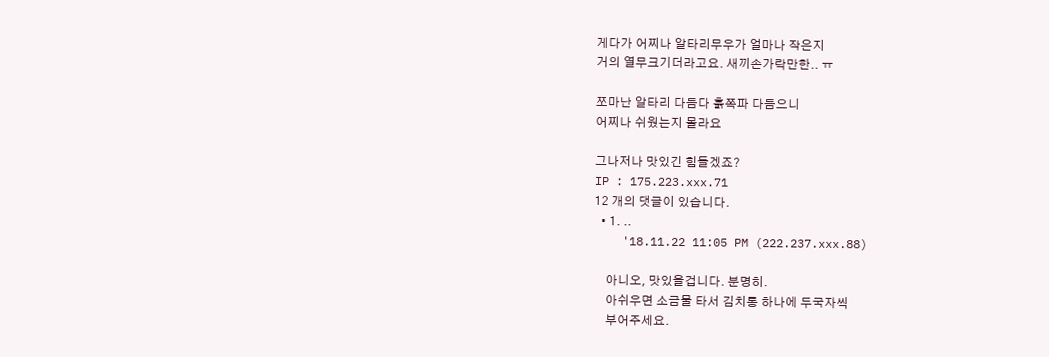게다가 어찌나 알타리무우가 얼마나 작은지
거의 열무크기더라고요. 새끼손가락만한.. ㅠ

쪼마난 알타리 다듬다 흙쪽파 다듬으니
어찌나 쉬웠는지 몰라요

그나저나 맛있긴 힘들겠죠?
IP : 175.223.xxx.71
12 개의 댓글이 있습니다.
  • 1. ..
    '18.11.22 11:05 PM (222.237.xxx.88)

    아니오, 맛있을겁니다. 분명히.
    아쉬우면 소금물 타서 김치통 하나에 두국자씩
    부어주세요.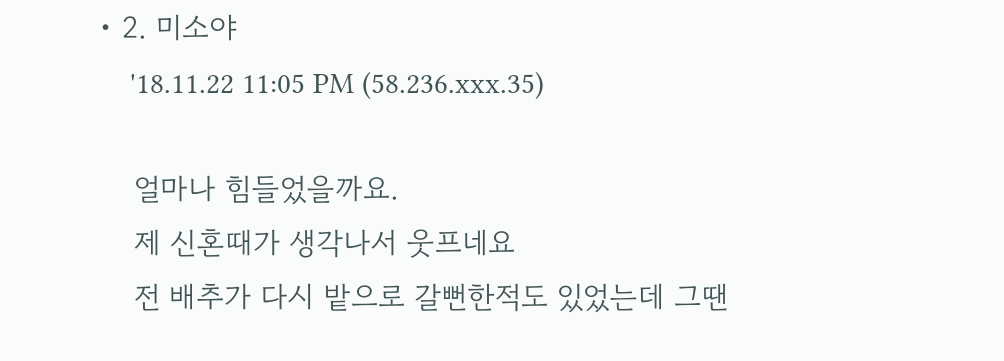• 2. 미소야
    '18.11.22 11:05 PM (58.236.xxx.35)

    얼마나 힘들었을까요.
    제 신혼때가 생각나서 웃프네요
    전 배추가 다시 밭으로 갈뻔한적도 있었는데 그땐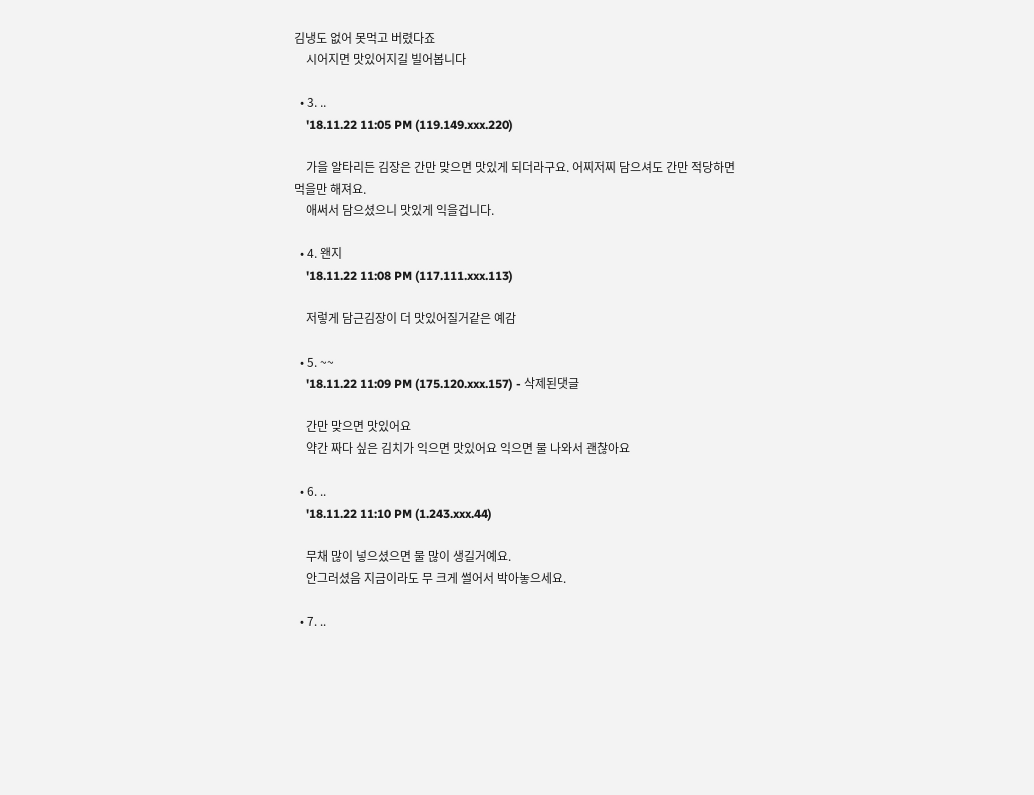김냉도 없어 못먹고 버렸다죠
    시어지면 맛있어지길 빌어봅니다

  • 3. ..
    '18.11.22 11:05 PM (119.149.xxx.220)

    가을 알타리든 김장은 간만 맞으면 맛있게 되더라구요. 어찌저찌 담으셔도 간만 적당하면 먹을만 해져요.
    애써서 담으셨으니 맛있게 익을겁니다.

  • 4. 왠지
    '18.11.22 11:08 PM (117.111.xxx.113)

    저렇게 담근김장이 더 맛있어질거같은 예감

  • 5. ~~
    '18.11.22 11:09 PM (175.120.xxx.157) - 삭제된댓글

    간만 맞으면 맛있어요
    약간 짜다 싶은 김치가 익으면 맛있어요 익으면 물 나와서 괜찮아요

  • 6. ..
    '18.11.22 11:10 PM (1.243.xxx.44)

    무채 많이 넣으셨으면 물 많이 생길거예요.
    안그러셨음 지금이라도 무 크게 썰어서 박아놓으세요.

  • 7. ..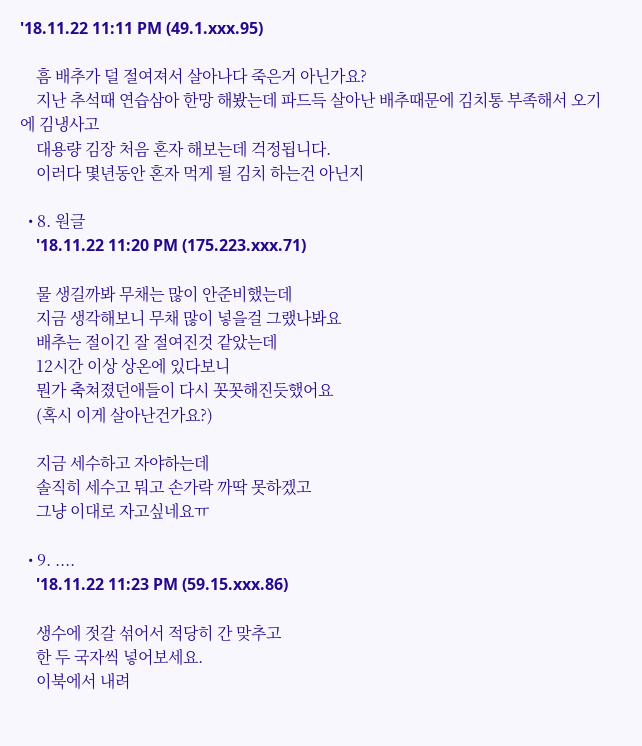'18.11.22 11:11 PM (49.1.xxx.95)

    흠 배추가 덜 절여져서 살아나다 죽은거 아닌가요?
    지난 추석때 연습삼아 한망 해봤는데 파드득 살아난 배추때문에 김치통 부족해서 오기에 김냉사고
    대용량 김장 처음 혼자 해보는데 걱정됩니다.
    이러다 몇년동안 혼자 먹게 될 김치 하는건 아닌지

  • 8. 원글
    '18.11.22 11:20 PM (175.223.xxx.71)

    물 생길까봐 무채는 많이 안준비했는데
    지금 생각해보니 무채 많이 넣을걸 그랬나봐요
    배추는 절이긴 잘 절여진것 같았는데
    12시간 이상 상온에 있다보니
    뭔가 축쳐졌던애들이 다시 꼿꼿해진듯했어요
    (혹시 이게 살아난건가요?)

    지금 세수하고 자야하는데
    솔직히 세수고 뭐고 손가락 까딱 못하겠고
    그냥 이대로 자고싶네요ㅠ

  • 9. ....
    '18.11.22 11:23 PM (59.15.xxx.86)

    생수에 젓갈 섞어서 적당히 간 맞추고
    한 두 국자씩 넣어보세요.
    이북에서 내려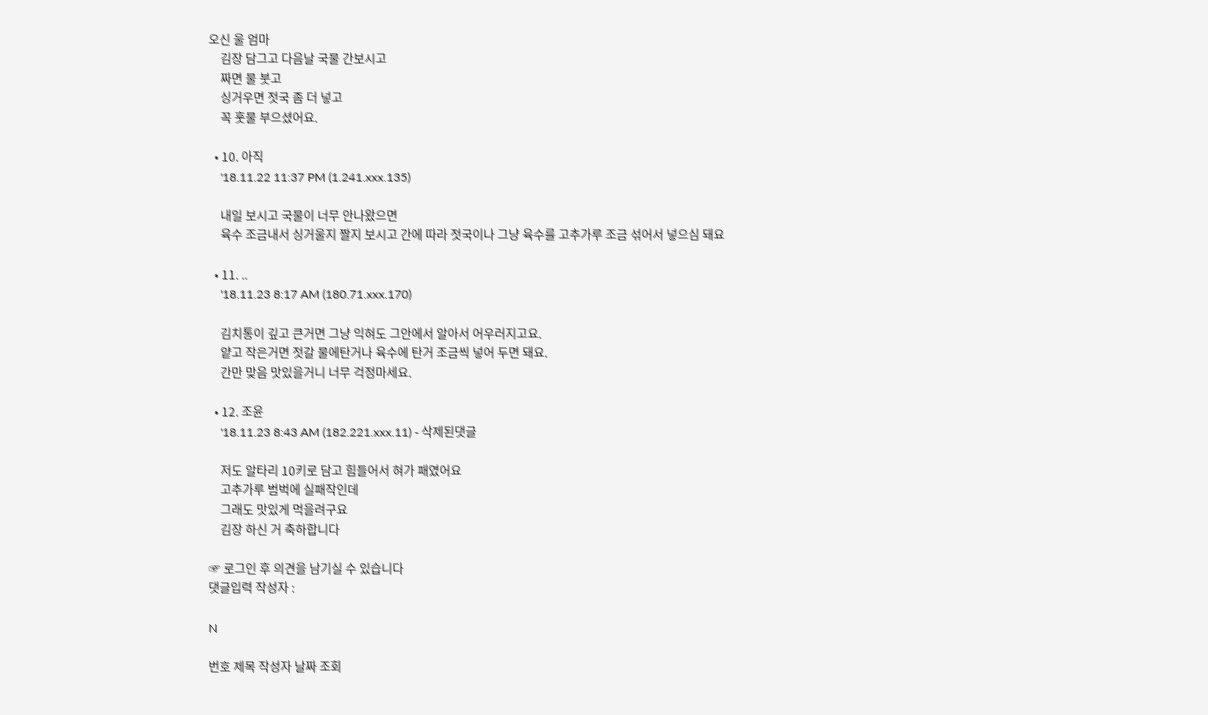오신 울 엄마
    김장 담그고 다음날 국물 간보시고
    짜면 물 붓고
    싱거우면 젓국 좀 더 넣고
    꼭 훗물 부으셨어요.

  • 10. 아직
    '18.11.22 11:37 PM (1.241.xxx.135)

    내일 보시고 국물이 너무 안나왔으면
    육수 조금내서 싱거울지 짤지 보시고 간에 따라 젓국이나 그냥 육수를 고추가루 조금 섞어서 넣으심 돼요

  • 11. ..
    '18.11.23 8:17 AM (180.71.xxx.170)

    김치통이 깊고 큰거면 그냥 익혀도 그안에서 알아서 어우러지고요.
    얕고 작은거면 젓갈 물에탄거나 육수에 탄거 조금씩 넣어 두면 돼요.
    간만 맞음 맛있을거니 너무 걱정마세요.

  • 12. 조윤
    '18.11.23 8:43 AM (182.221.xxx.11) - 삭제된댓글

    저도 알타리 10키로 담고 힘들어서 혀가 패였어요
    고추가루 범벅에 실패작인데
    그래도 맛있게 먹을려구요
    김장 하신 거 축하합니다

☞ 로그인 후 의견을 남기실 수 있습니다
댓글입력 작성자 :

N

번호 제목 작성자 날짜 조회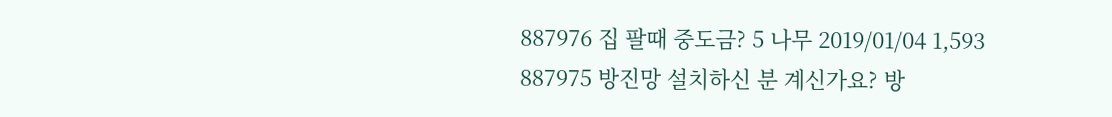887976 집 팔때 중도금? 5 나무 2019/01/04 1,593
887975 방진망 설치하신 분 계신가요? 방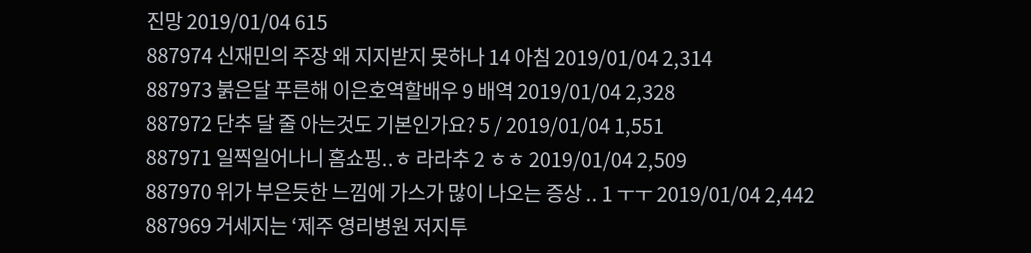진망 2019/01/04 615
887974 신재민의 주장 왜 지지받지 못하나 14 아침 2019/01/04 2,314
887973 붉은달 푸른해 이은호역할배우 9 배역 2019/01/04 2,328
887972 단추 달 줄 아는것도 기본인가요? 5 / 2019/01/04 1,551
887971 일찍일어나니 홈쇼핑..ㅎ 라라추 2 ㅎㅎ 2019/01/04 2,509
887970 위가 부은듯한 느낌에 가스가 많이 나오는 증상 .. 1 ㅜㅜ 2019/01/04 2,442
887969 거세지는 ‘제주 영리병원 저지투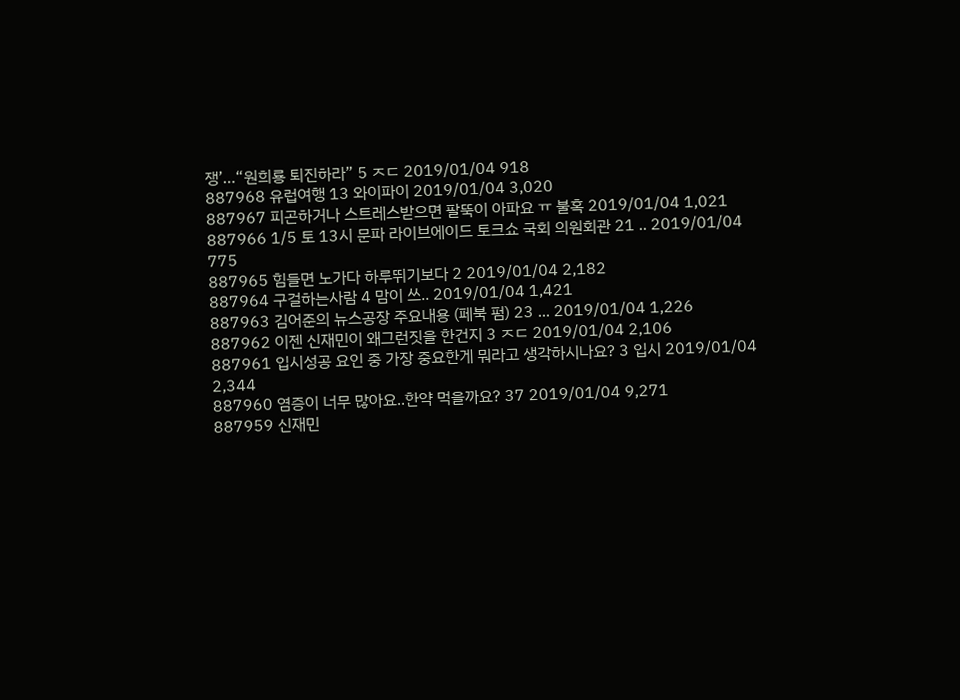쟁’…“원희룡 퇴진하라” 5 ㅈㄷ 2019/01/04 918
887968 유럽여행 13 와이파이 2019/01/04 3,020
887967 피곤하거나 스트레스받으면 팔뚝이 아파요 ㅠ 불혹 2019/01/04 1,021
887966 1/5 토 13시 문파 라이브에이드 토크쇼 국회 의원회관 21 .. 2019/01/04 775
887965 힘들면 노가다 하루뛰기보다 2 2019/01/04 2,182
887964 구걸하는사람 4 맘이 쓰.. 2019/01/04 1,421
887963 김어준의 뉴스공장 주요내용 (페북 펌) 23 ... 2019/01/04 1,226
887962 이젠 신재민이 왜그런짓을 한건지 3 ㅈㄷ 2019/01/04 2,106
887961 입시성공 요인 중 가장 중요한게 뭐라고 생각하시나요? 3 입시 2019/01/04 2,344
887960 염증이 너무 많아요..한약 먹을까요? 37 2019/01/04 9,271
887959 신재민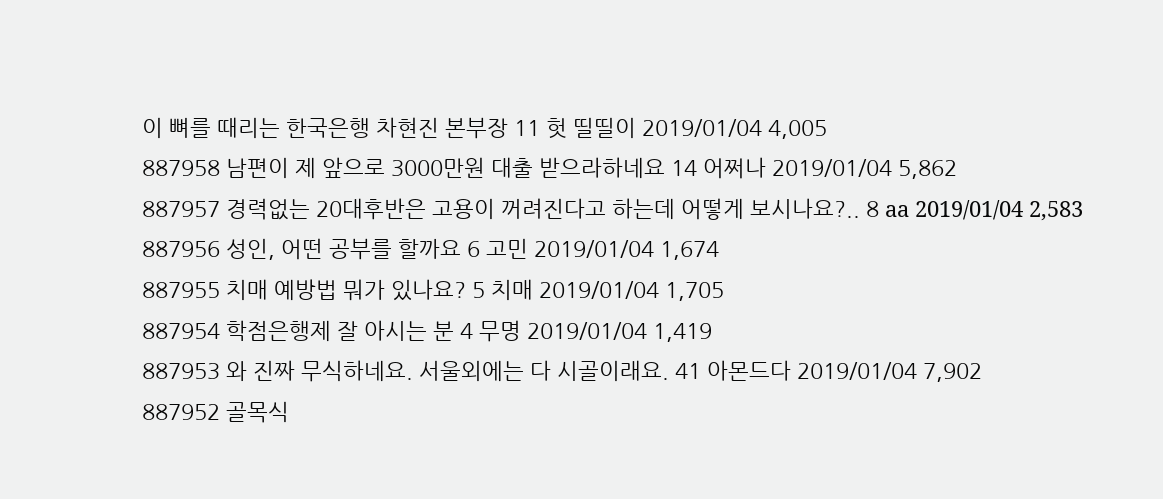이 뼈를 때리는 한국은행 차현진 본부장 11 헛 띨띨이 2019/01/04 4,005
887958 남편이 제 앞으로 3000만원 대출 받으라하네요 14 어쩌나 2019/01/04 5,862
887957 경력없는 20대후반은 고용이 꺼려진다고 하는데 어떻게 보시나요?.. 8 aa 2019/01/04 2,583
887956 성인, 어떤 공부를 할까요 6 고민 2019/01/04 1,674
887955 치매 예방법 뭐가 있나요? 5 치매 2019/01/04 1,705
887954 학점은행제 잘 아시는 분 4 무명 2019/01/04 1,419
887953 와 진짜 무식하네요. 서울외에는 다 시골이래요. 41 아몬드다 2019/01/04 7,902
887952 골목식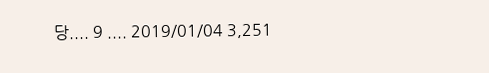당.... 9 .... 2019/01/04 3,251